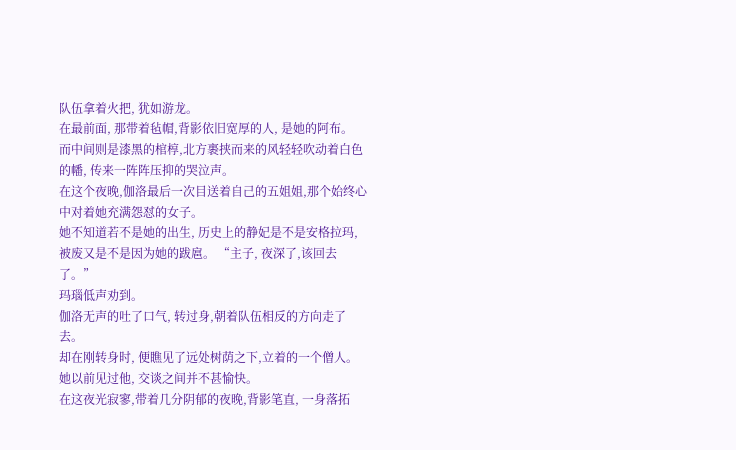队伍拿着火把, 犹如游龙。
在最前面, 那带着毡帽,背影依旧宽厚的人, 是她的阿布。
而中间则是漆黑的棺椁,北方裹挟而来的风轻轻吹动着白色的幡, 传来一阵阵压抑的哭泣声。
在这个夜晚,伽洛最后一次目送着自己的五姐姐,那个始终心中对着她充满怨怼的女子。
她不知道若不是她的出生, 历史上的静妃是不是安格拉玛, 被废又是不是因为她的跋扈。 “主子, 夜深了,该回去了。”
玛瑙低声劝到。
伽洛无声的吐了口气, 转过身,朝着队伍相反的方向走了去。
却在刚转身时, 便瞧见了远处树荫之下,立着的一个僧人。
她以前见过他, 交谈之间并不甚愉快。
在这夜光寂寥,带着几分阴郁的夜晚,背影笔直, 一身落拓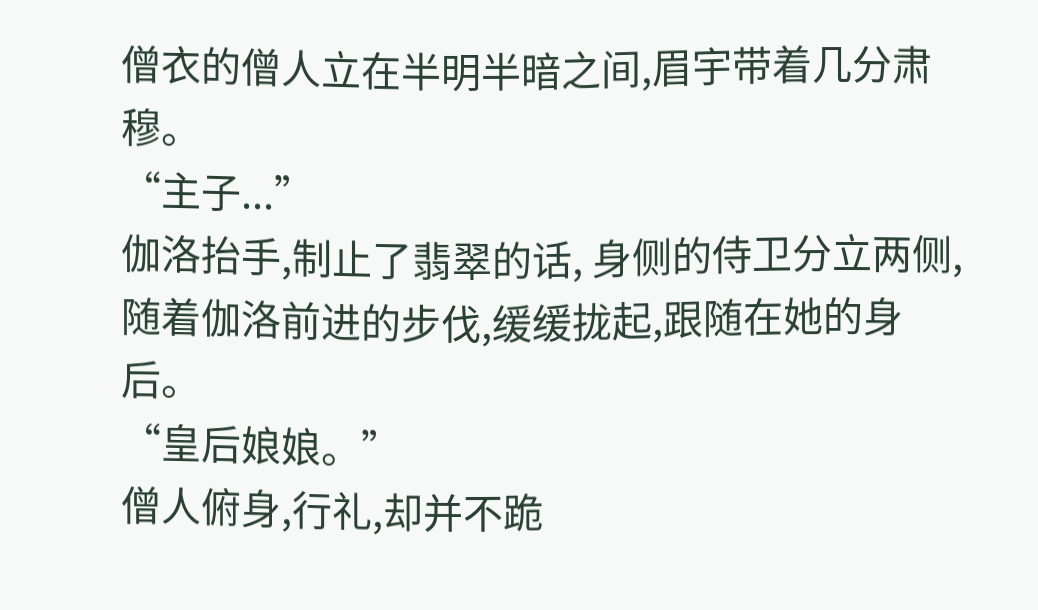僧衣的僧人立在半明半暗之间,眉宇带着几分肃穆。
“主子...”
伽洛抬手,制止了翡翠的话, 身侧的侍卫分立两侧,随着伽洛前进的步伐,缓缓拢起,跟随在她的身后。
“皇后娘娘。”
僧人俯身,行礼,却并不跪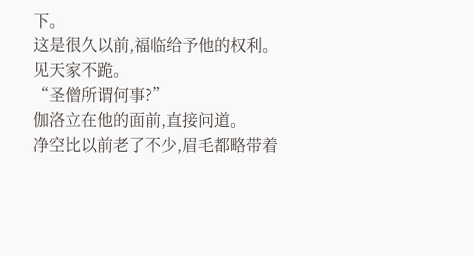下。
这是很久以前,福临给予他的权利。
见天家不跪。
“圣僧所谓何事?”
伽洛立在他的面前,直接问道。
净空比以前老了不少,眉毛都略带着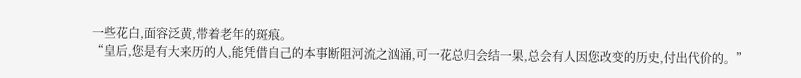一些花白,面容泛黄,带着老年的斑痕。
“皇后,您是有大来历的人,能凭借自己的本事断阻河流之汹涌,可一花总归会结一果,总会有人因您改变的历史,付出代价的。”